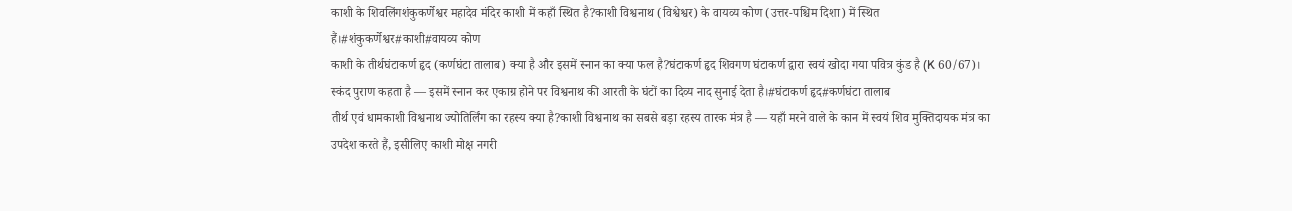काशी के शिवलिंगशंकुकर्णेश्वर महादेव मंदिर काशी में कहाँ स्थित है?काशी विश्वनाथ (विश्वेश्वर) के वायव्य कोण (उत्तर-पश्चिम दिशा) में स्थित हैं।#शंकुकर्णेश्वर#काशी#वायव्य कोण
काशी के तीर्थघंटाकर्ण हृद (कर्णघंटा तालाब) क्या है और इसमें स्नान का क्या फल है?घंटाकर्ण हृद शिवगण घंटाकर्ण द्वारा स्वयं खोदा गया पवित्र कुंड है (K 60/67)। स्कंद पुराण कहता है — इसमें स्नान कर एकाग्र होने पर विश्वनाथ की आरती के घंटों का दिव्य नाद सुनाई देता है।#घंटाकर्ण हृद#कर्णघंटा तालाब
तीर्थ एवं धामकाशी विश्वनाथ ज्योतिर्लिंग का रहस्य क्या है?काशी विश्वनाथ का सबसे बड़ा रहस्य तारक मंत्र है — यहाँ मरने वाले के कान में स्वयं शिव मुक्तिदायक मंत्र का उपदेश करते हैं, इसीलिए काशी मोक्ष नगरी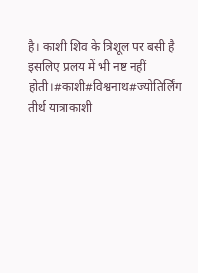है। काशी शिव के त्रिशूल पर बसी है इसलिए प्रलय में भी नष्ट नहीं होती।#काशी#विश्वनाथ#ज्योतिर्लिंग
तीर्थ यात्राकाशी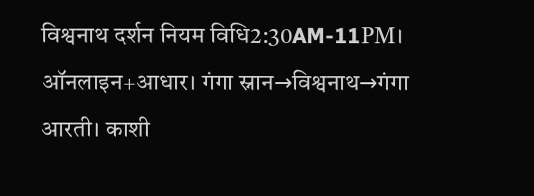विश्वनाथ दर्शन नियम विधि2:30AM-11PM। ऑनलाइन+आधार। गंगा स्नान→विश्वनाथ→गंगा आरती। काशी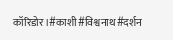कॉरिडोर।#काशी#विश्वनाथ#दर्शन